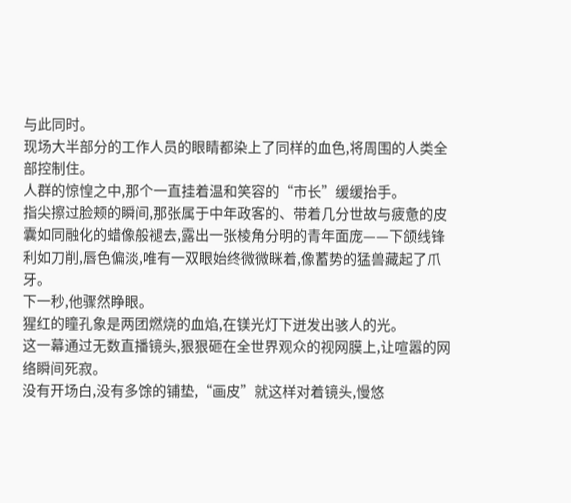与此同时。
现场大半部分的工作人员的眼睛都染上了同样的血色,将周围的人类全部控制住。
人群的惊惶之中,那个一直挂着温和笑容的“市长”缓缓抬手。
指尖擦过脸颊的瞬间,那张属于中年政客的、带着几分世故与疲惫的皮囊如同融化的蜡像般褪去,露出一张棱角分明的青年面庞——下颌线锋利如刀削,唇色偏淡,唯有一双眼始终微微眯着,像蓄势的猛兽藏起了爪牙。
下一秒,他骤然睁眼。
猩红的瞳孔象是两团燃烧的血焰,在镁光灯下迸发出骇人的光。
这一幕通过无数直播镜头,狠狠砸在全世界观众的视网膜上,让喧嚣的网络瞬间死寂。
没有开场白,没有多馀的铺垫,“画皮”就这样对着镜头,慢悠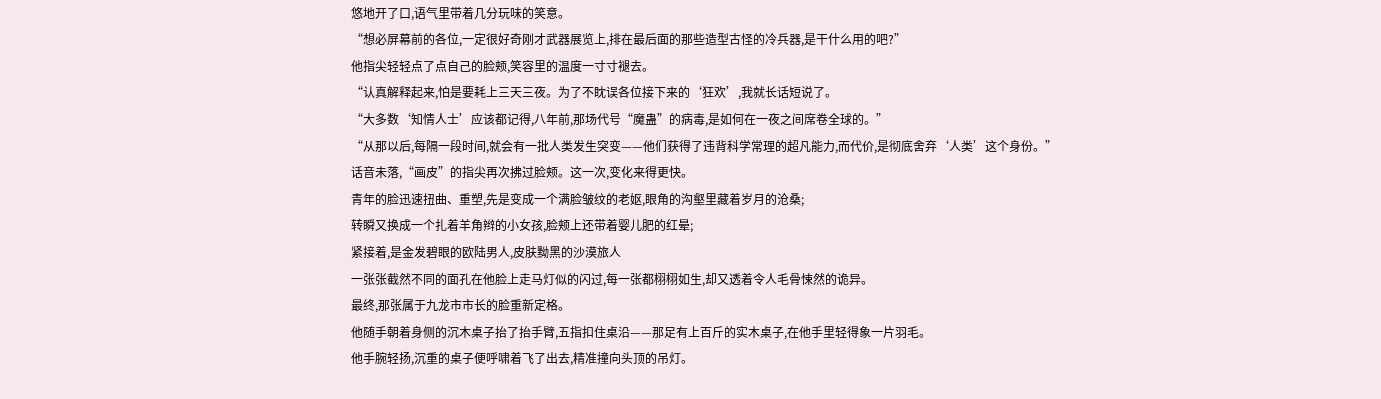悠地开了口,语气里带着几分玩味的笑意。
“想必屏幕前的各位,一定很好奇刚才武器展览上,排在最后面的那些造型古怪的冷兵器,是干什么用的吧?”
他指尖轻轻点了点自己的脸颊,笑容里的温度一寸寸褪去。
“认真解释起来,怕是要耗上三天三夜。为了不眈误各位接下来的‘狂欢’,我就长话短说了。
“大多数‘知情人士’应该都记得,八年前,那场代号“魔蛊”的病毒,是如何在一夜之间席卷全球的。”
“从那以后,每隔一段时间,就会有一批人类发生突变——他们获得了违背科学常理的超凡能力,而代价,是彻底舍弃‘人类’这个身份。”
话音未落,“画皮”的指尖再次拂过脸颊。这一次,变化来得更快。
青年的脸迅速扭曲、重塑,先是变成一个满脸皱纹的老妪,眼角的沟壑里藏着岁月的沧桑;
转瞬又换成一个扎着羊角辫的小女孩,脸颊上还带着婴儿肥的红晕;
紧接着,是金发碧眼的欧陆男人,皮肤黝黑的沙漠旅人
一张张截然不同的面孔在他脸上走马灯似的闪过,每一张都栩栩如生,却又透着令人毛骨悚然的诡异。
最终,那张属于九龙市市长的脸重新定格。
他随手朝着身侧的沉木桌子抬了抬手臂,五指扣住桌沿——那足有上百斤的实木桌子,在他手里轻得象一片羽毛。
他手腕轻扬,沉重的桌子便呼啸着飞了出去,精准撞向头顶的吊灯。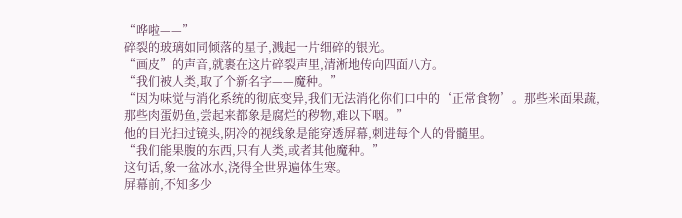“哗啦——”
碎裂的玻璃如同倾落的星子,溅起一片细碎的银光。
“画皮”的声音,就裹在这片碎裂声里,清淅地传向四面八方。
“我们被人类,取了个新名字——魔种。”
“因为味觉与消化系统的彻底变异,我们无法消化你们口中的‘正常食物’。那些米面果蔬,那些肉蛋奶鱼,尝起来都象是腐烂的秽物,难以下咽。”
他的目光扫过镜头,阴冷的视线象是能穿透屏幕,刺进每个人的骨髓里。
“我们能果腹的东西,只有人类,或者其他魔种。”
这句话,象一盆冰水,浇得全世界遍体生寒。
屏幕前,不知多少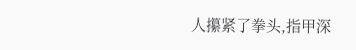人攥紧了拳头,指甲深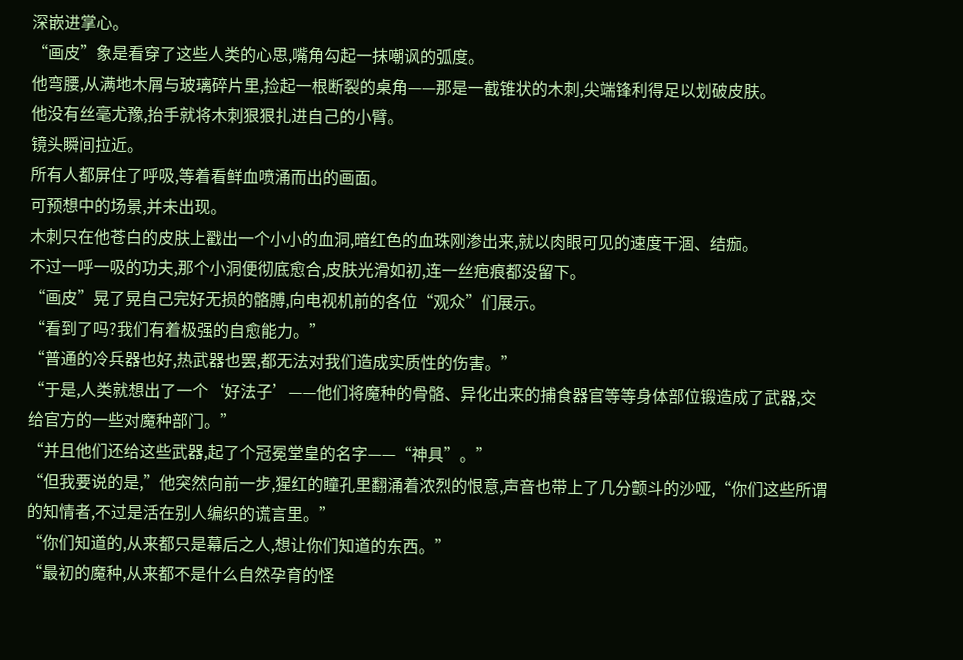深嵌进掌心。
“画皮”象是看穿了这些人类的心思,嘴角勾起一抹嘲讽的弧度。
他弯腰,从满地木屑与玻璃碎片里,捡起一根断裂的桌角——那是一截锥状的木刺,尖端锋利得足以划破皮肤。
他没有丝毫尤豫,抬手就将木刺狠狠扎进自己的小臂。
镜头瞬间拉近。
所有人都屏住了呼吸,等着看鲜血喷涌而出的画面。
可预想中的场景,并未出现。
木刺只在他苍白的皮肤上戳出一个小小的血洞,暗红色的血珠刚渗出来,就以肉眼可见的速度干涸、结痂。
不过一呼一吸的功夫,那个小洞便彻底愈合,皮肤光滑如初,连一丝疤痕都没留下。
“画皮”晃了晃自己完好无损的骼膊,向电视机前的各位“观众”们展示。
“看到了吗?我们有着极强的自愈能力。”
“普通的冷兵器也好,热武器也罢,都无法对我们造成实质性的伤害。”
“于是,人类就想出了一个‘好法子’——他们将魔种的骨骼、异化出来的捕食器官等等身体部位锻造成了武器,交给官方的一些对魔种部门。”
“并且他们还给这些武器,起了个冠冕堂皇的名字——“神具”。”
“但我要说的是,”他突然向前一步,猩红的瞳孔里翻涌着浓烈的恨意,声音也带上了几分颤斗的沙哑,“你们这些所谓的知情者,不过是活在别人编织的谎言里。”
“你们知道的,从来都只是幕后之人,想让你们知道的东西。”
“最初的魔种,从来都不是什么自然孕育的怪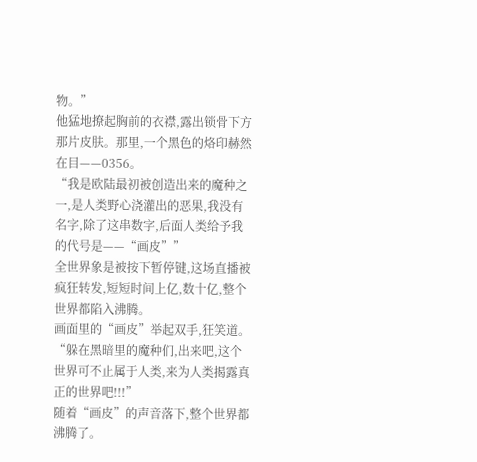物。”
他猛地撩起胸前的衣襟,露出锁骨下方那片皮肤。那里,一个黑色的烙印赫然在目——0356。
“我是欧陆最初被创造出来的魔种之一,是人类野心浇灌出的恶果,我没有名字,除了这串数字,后面人类给予我的代号是——“画皮””
全世界象是被按下暂停键,这场直播被疯狂转发,短短时间上亿,数十亿,整个世界都陷入沸腾。
画面里的“画皮”举起双手,狂笑道。
“躲在黑暗里的魔种们,出来吧,这个世界可不止属于人类,来为人类揭露真正的世界吧!!!”
随着“画皮”的声音落下,整个世界都沸腾了。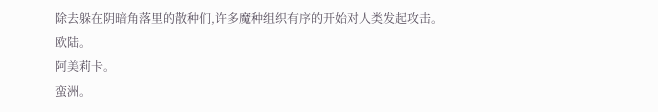除去躲在阴暗角落里的散种们,许多魔种组织有序的开始对人类发起攻击。
欧陆。
阿美莉卡。
蛮洲。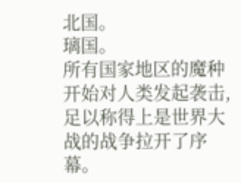北国。
璃国。
所有国家地区的魔种开始对人类发起袭击,足以称得上是世界大战的战争拉开了序幕。